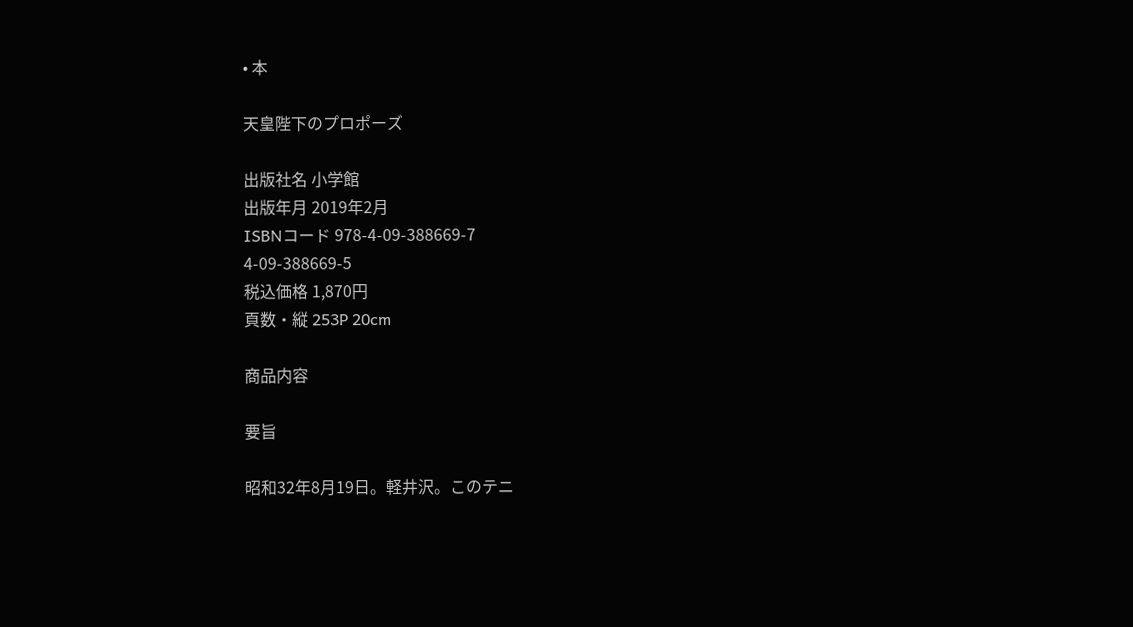• 本

天皇陛下のプロポーズ

出版社名 小学館
出版年月 2019年2月
ISBNコード 978-4-09-388669-7
4-09-388669-5
税込価格 1,870円
頁数・縦 253P 20cm

商品内容

要旨

昭和32年8月19日。軽井沢。このテニ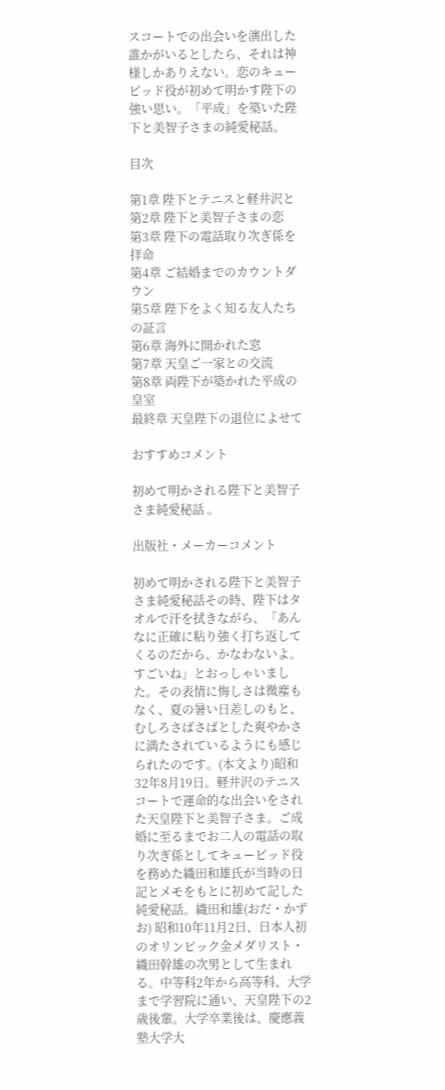スコートでの出会いを演出した誰かがいるとしたら、それは神様しかありえない。恋のキューピッド役が初めて明かす陛下の強い思い。「平成」を築いた陛下と美智子さまの純愛秘話。

目次

第1章 陛下とテニスと軽井沢と
第2章 陛下と美智子さまの恋
第3章 陛下の電話取り次ぎ係を拝命
第4章 ご結婚までのカウントダウン
第5章 陛下をよく知る友人たちの証言
第6章 海外に開かれた窓
第7章 天皇ご一家との交流
第8章 両陛下が築かれた平成の皇室
最終章 天皇陛下の退位によせて

おすすめコメント

初めて明かされる陛下と美智子さま純愛秘話 。

出版社・メーカーコメント

初めて明かされる陛下と美智子さま純愛秘話その時、陛下はタオルで汗を拭きながら、「あんなに正確に粘り強く打ち返してくるのだから、かなわないよ。すごいね」とおっしゃいました。その表情に悔しさは微塵もなく、夏の暑い日差しのもと、むしろさばさばとした爽やかさに満たされているようにも感じられたのです。(本文より)昭和32年8月19日。軽井沢のテニスコートで運命的な出会いをされた天皇陛下と美智子さま。ご成婚に至るまでお二人の電話の取り次ぎ係としてキューピッド役を務めた織田和雄氏が当時の日記とメモをもとに初めて記した純愛秘話。織田和雄(おだ・かずお) 昭和10年11月2日、日本人初のオリンピック金メダリスト・織田幹雄の次男として生まれる。中等科2年から高等科、大学まで学習院に通い、天皇陛下の2歳後輩。大学卒業後は、慶應義塾大学大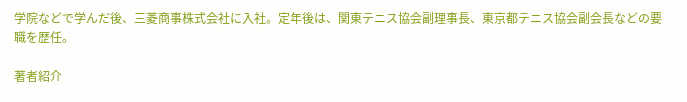学院などで学んだ後、三菱商事株式会社に入社。定年後は、関東テニス協会副理事長、東京都テニス協会副会長などの要職を歴任。

著者紹介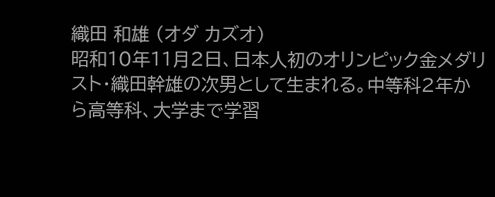織田 和雄 (オダ カズオ)
昭和10年11月2日、日本人初のオリンピック金メダリスト・織田幹雄の次男として生まれる。中等科2年から高等科、大学まで学習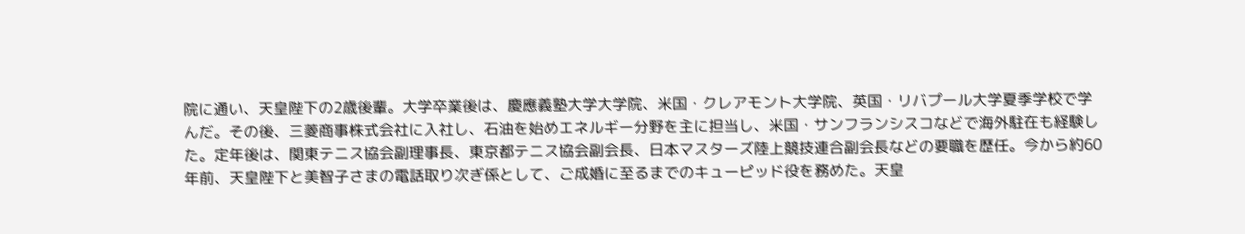院に通い、天皇陛下の2歳後輩。大学卒業後は、慶應義塾大学大学院、米国・クレアモント大学院、英国・リバプール大学夏季学校で学んだ。その後、三菱商事株式会社に入社し、石油を始めエネルギー分野を主に担当し、米国・サンフランシスコなどで海外駐在も経験した。定年後は、関東テニス協会副理事長、東京都テニス協会副会長、日本マスターズ陸上競技連合副会長などの要職を歴任。今から約60年前、天皇陛下と美智子さまの電話取り次ぎ係として、ご成婚に至るまでのキューピッド役を務めた。天皇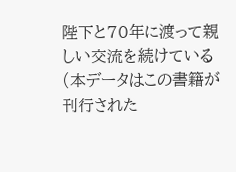陛下と70年に渡って親しい交流を続けている(本データはこの書籍が刊行された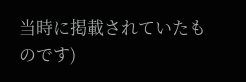当時に掲載されていたものです)